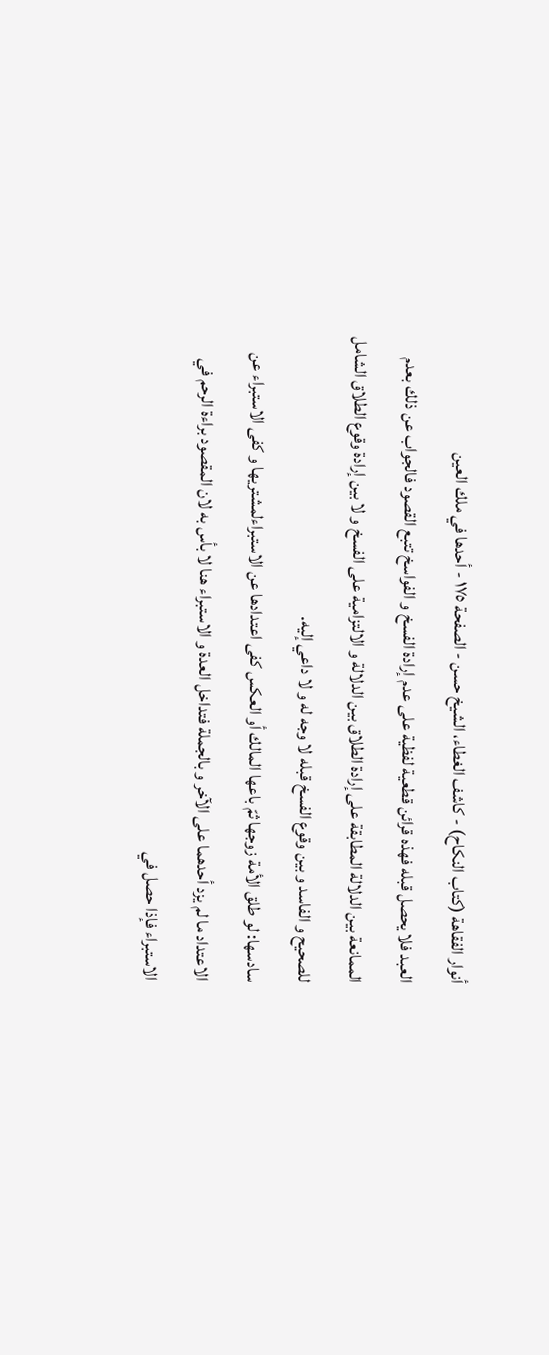أنوار الفقاهة (كتاب النكاح) - كاشف الغطاء، الشيخ حسن - الصفحة ١٧٥ - أحدها في ملك العين
العبد فلا يحصل قبله فهذه قرائن قطعية لفظية على عدم إرادة الفسخ و الفواسخ تتبع القصود فالجواب عن ذلك بعدم الممانعة بين الدلالة المطابقة على إرادة الطلاق بين الدلالة و الالتزامية على الفسخ و لا بين إرادة وقوع الطلاق الشامل للصحيح و الفاسد و بين وقوع الفسخ قبله لا وجه له و لا داعي إليه.
سادسها: لو طلق الأمة زوجها ثمّ باعها المالك أو العكس كفى اعتدادها عن الاستبراءلمشتريها و كفى الاستبراء عن الاعتداد ما لم يزد أحدهما على الآخر و بالجملة فتداخل العدة و الاستبراء هنا لا بأس به لان المقصود براءة الرحم في الاستبراء فإذا حصل في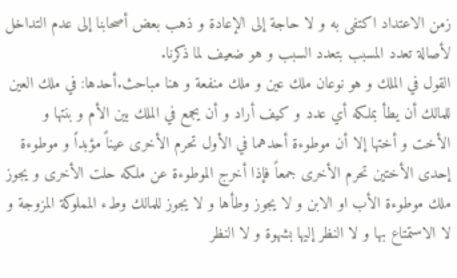زمن الاعتداد اكتفى به و لا حاجة إلى الإعادة و ذهب بعض أصحابنا إلى عدم التداخل لأصالة تعدد المسبب بتعدد السبب و هو ضعيف لما ذكرنا.
القول في الملك و هو نوعان ملك عين و ملك منفعة و هنا مباحث.أحدها: في ملك العين
للمالك أن يطأ بملكه أي عدد و كيف أراد و أن يجمع في الملك بين الأم و بنتها و الأخت و أختها إلا أن موطوءة أحدهما في الأول تحرم الأخرى عيناً مؤبداً و موطوءة إحدى الأختين تحرم الأخرى جمعاً فإذا أخرج الموطوءة عن ملكه حلت الأخرى و يجوز ملك موطوءة الأب او الابن و لا يجوز وطأها و لا يجوز للمالك وطء المملوكة المزوجة و لا الاستمتاع بها و لا النظر إليها بشهوة و لا النظر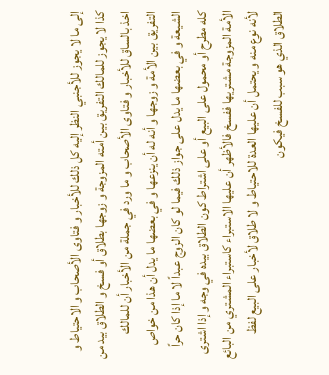إلى ما لا يجوز للأجنبي النظر إليه كل ذلك للأخبار و فتاوى الأصحاب و الاحتياط و كذا لا يجوز للمالك التفريق بين أمته المزوجة و زوجها بطلاق أو فسخ و الطلاق بيد من اخذ بالساق للأخبار و فتاوى الأصحاب و ما ورد في جملة من الأخبار أن للمالك التفريق بين الأمة و زوجها و أنه له أن ينزعها و في بعضها ما يدل أن هذا من خواص الشيعة و في بعضها ما يدل على جواز ذلك فيما لو كان الزوج عبداً لا ما إذا كان حراً كله مطرح أو محمول على البيع أو على اشتراط كون الطلاق بيده في وجه و إذا اشترى الأمة المزوجة مشتريها ففسخ فالأظهر أن عليها الاستبراء كاستبراء المشتري من البائع لأنه نوع منه و يحتمل أن عليها العدة للاحتياط و لا طلاق لأخبار على البيع لفظ الطلاق الذي هو سبب للفسخ فيكون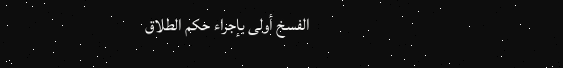الفسخ أولى بإجراء حكم الطلاق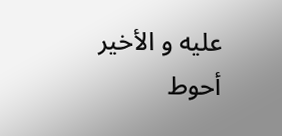عليه و الأخير أحوط